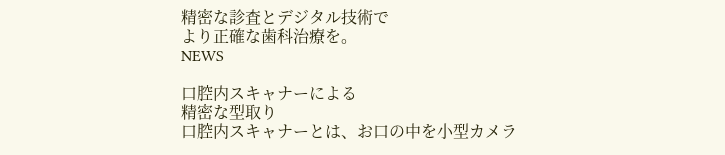精密な診査とデジタル技術で
より正確な歯科治療を。
NEWS

口腔内スキャナーによる
精密な型取り
口腔内スキャナーとは、お口の中を小型カメラ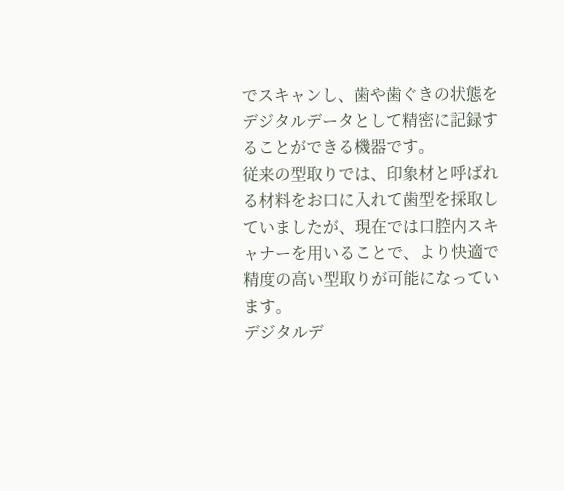でスキャンし、歯や歯ぐきの状態をデジタルデータとして精密に記録することができる機器です。
従来の型取りでは、印象材と呼ばれる材料をお口に入れて歯型を採取していましたが、現在では口腔内スキャナーを用いることで、より快適で精度の高い型取りが可能になっています。
デジタルデ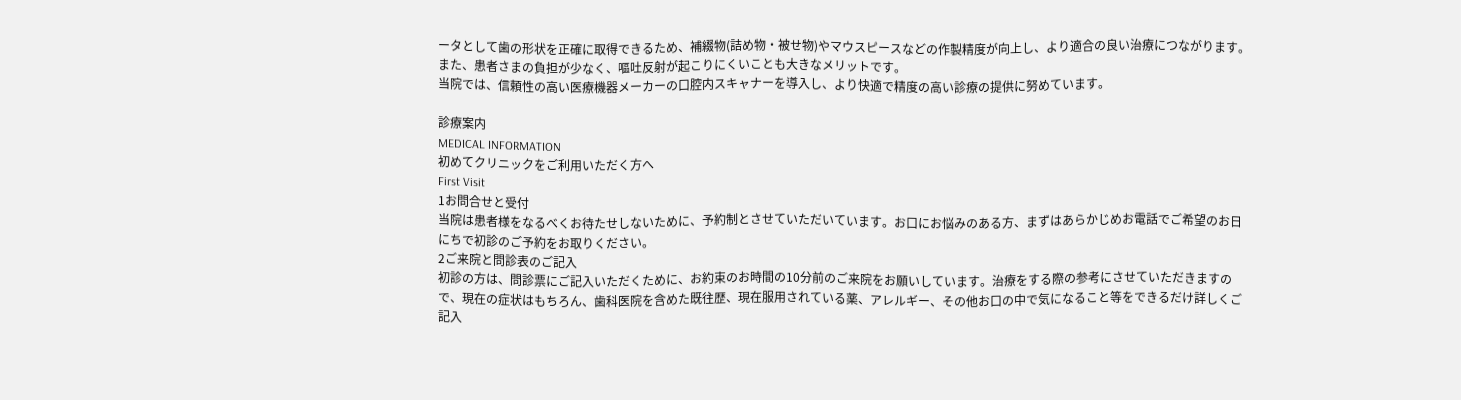ータとして歯の形状を正確に取得できるため、補綴物(詰め物・被せ物)やマウスピースなどの作製精度が向上し、より適合の良い治療につながります。
また、患者さまの負担が少なく、嘔吐反射が起こりにくいことも大きなメリットです。
当院では、信頼性の高い医療機器メーカーの口腔内スキャナーを導入し、より快適で精度の高い診療の提供に努めています。

診療案内
MEDICAL INFORMATION
初めてクリニックをご利用いただく方へ
First Visit
1お問合せと受付
当院は患者様をなるべくお待たせしないために、予約制とさせていただいています。お口にお悩みのある方、まずはあらかじめお電話でご希望のお日にちで初診のご予約をお取りください。
2ご来院と問診表のご記入
初診の方は、問診票にご記入いただくために、お約束のお時間の10分前のご来院をお願いしています。治療をする際の参考にさせていただきますので、現在の症状はもちろん、歯科医院を含めた既往歴、現在服用されている薬、アレルギー、その他お口の中で気になること等をできるだけ詳しくご記入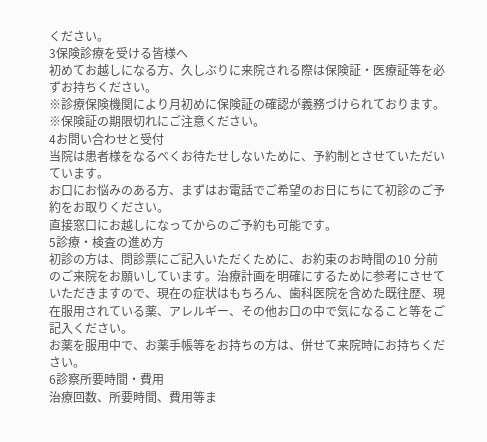ください。
3保険診療を受ける皆様へ
初めてお越しになる方、久しぶりに来院される際は保険証・医療証等を必ずお持ちください。
※診療保険機関により月初めに保険証の確認が義務づけられております。
※保険証の期限切れにご注意ください。
4お問い合わせと受付
当院は患者様をなるべくお待たせしないために、予約制とさせていただいています。
お⼝にお悩みのある方、まずはお電話でご希望のお⽇にちにて初診のご予約をお取りください。
直接窓⼝にお越しになってからのご予約も可能です。
5診療・検査の進め方
初診の方は、問診票にご記入いただくために、お約束のお時間の10 分前のご来院をお願いしています。治療計画を明確にするために参考にさせていただきますので、現在の症状はもちろん、歯科医院を含めた既往歴、現在服用されている薬、アレルギー、その他お⼝の中で気になること等をご記入ください。
お薬を服用中で、お薬手帳等をお持ちの方は、併せて来院時にお持ちください。
6診察所要時間・費用
治療回数、所要時間、費用等ま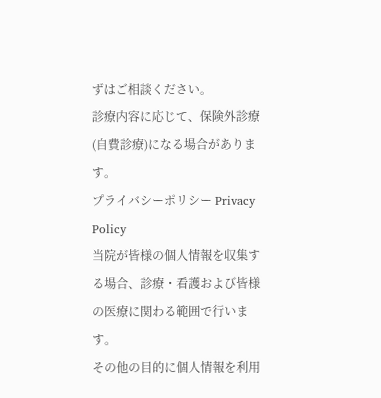ずはご相談ください。
診療内容に応じて、保険外診療(自費診療)になる場合があります。
プライバシーポリシー Privacy Policy
当院が皆様の個人情報を収集する場合、診療・看護および皆様の医療に関わる範囲で行います。
その他の目的に個人情報を利用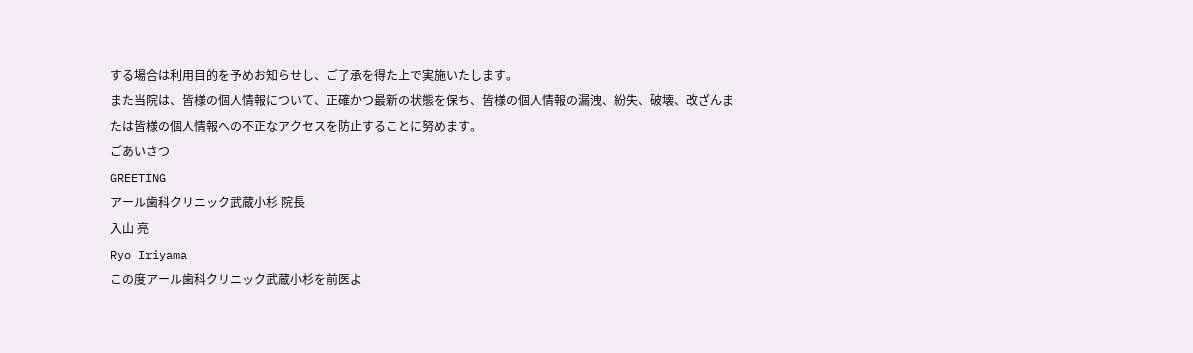する場合は利用目的を予めお知らせし、ご了承を得た上で実施いたします。
また当院は、皆様の個人情報について、正確かつ最新の状態を保ち、皆様の個人情報の漏洩、紛失、破壊、改ざんまたは皆様の個人情報への不正なアクセスを防止することに努めます。
ごあいさつ
GREETING
アール歯科クリニック武蔵小杉 院⻑
入山 亮
Ryo Iriyama
この度アール歯科クリニック武蔵小杉を前医よ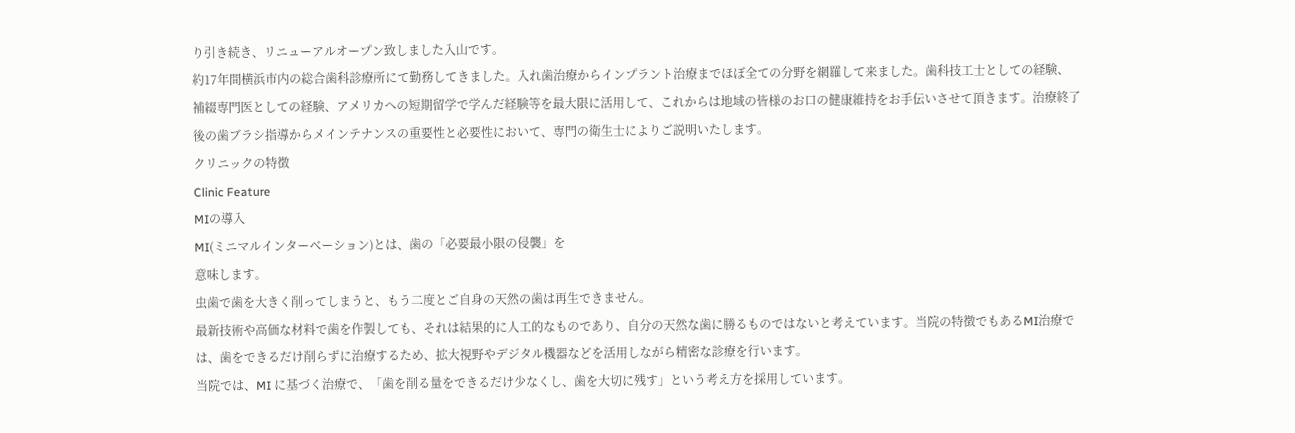り引き続き、リニューアルオープン致しました入山です。
約17年間横浜市内の総合歯科診療所にて勤務してきました。入れ歯治療からインプラント治療までほぼ全ての分野を網羅して来ました。歯科技工士としての経験、補綴専門医としての経験、アメリカへの短期留学で学んだ経験等を最大限に活用して、これからは地域の皆様のお口の健康維持をお手伝いさせて頂きます。治療終了後の歯ブラシ指導からメインテナンスの重要性と必要性において、専門の衛生士によりご説明いたします。
クリニックの特徴
Clinic Feature
MIの導入
MI(ミニマルインターベーション)とは、歯の「必要最小限の侵襲」を
意味します。
虫歯で歯を大きく削ってしまうと、もう二度とご自身の天然の歯は再生できません。
最新技術や高価な材料で歯を作製しても、それは結果的に人工的なものであり、自分の天然な歯に勝るものではないと考えています。当院の特徴でもあるMI治療では、歯をできるだけ削らずに治療するため、拡大視野やデジタル機器などを活用しながら精密な診療を行います。
当院では、MI に基づく治療で、「歯を削る量をできるだけ少なくし、歯を大切に残す」という考え方を採用しています。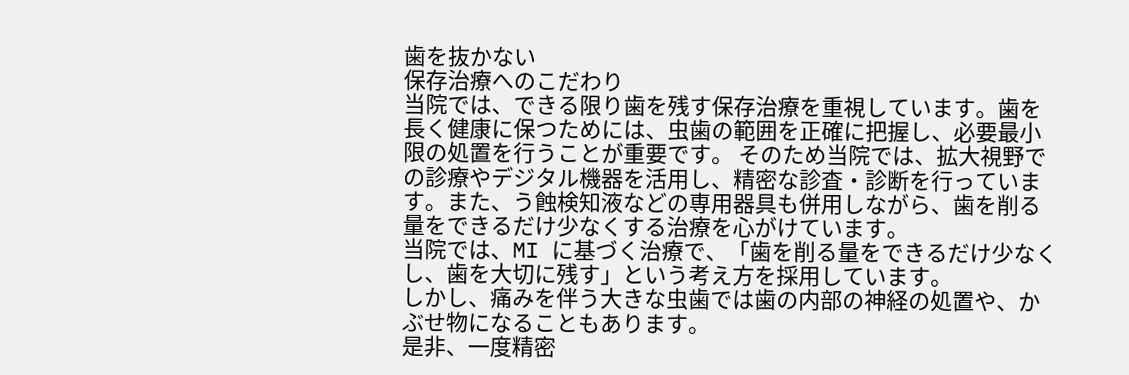歯を抜かない
保存治療へのこだわり
当院では、できる限り歯を残す保存治療を重視しています。歯を長く健康に保つためには、虫歯の範囲を正確に把握し、必要最小限の処置を行うことが重要です。 そのため当院では、拡大視野での診療やデジタル機器を活用し、精密な診査・診断を行っています。また、う蝕検知液などの専用器具も併用しながら、歯を削る量をできるだけ少なくする治療を心がけています。
当院では、MI に基づく治療で、「歯を削る量をできるだけ少なくし、歯を大切に残す」という考え方を採用しています。
しかし、痛みを伴う大きな虫歯では歯の内部の神経の処置や、かぶせ物になることもあります。
是非、一度精密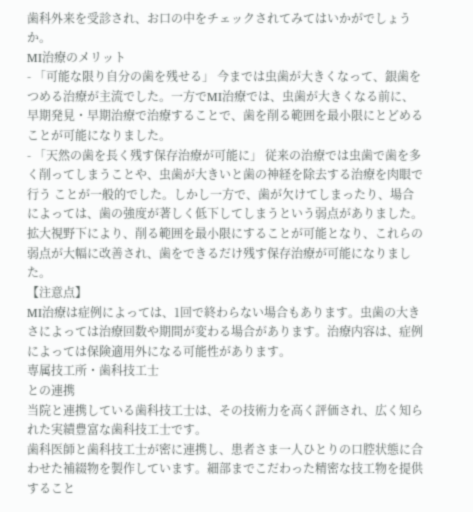歯科外来を受診され、お⼝の中をチェックされてみてはいかがでしょうか。
MI治療のメリット
- 「可能な限り自分の歯を残せる」 今までは虫歯が大きくなって、銀歯をつめる治療が主流でした。一方でMI治療では、虫歯が大きくなる前に、早期発見・早期治療で治療することで、歯を削る範囲を最小限にとどめることが可能になりました。
- 「天然の歯を長く残す保存治療が可能に」 従来の治療では虫歯で歯を多く削ってしまうことや、虫歯が大きいと歯の神経を除去する治療を肉眼で行う ことが一般的でした。しかし一方で、歯が欠けてしまったり、場合によっては、歯の強度が著しく低下してしまうという弱点がありました。拡大視野下により、削る範囲を最小限にすることが可能となり、これらの弱点が大幅に改善され、歯をできるだけ残す保存治療が可能になりました。
【注意点】
MI治療は症例によっては、1回で終わらない場合もあります。虫歯の大きさによっては治療回数や期間が変わる場合があります。治療内容は、症例によっては保険適用外になる可能性があります。
専属技工所・歯科技工士
との連携
当院と連携している歯科技工士は、その技術力を高く評価され、広く知られた実績豊富な歯科技工士です。
歯科医師と歯科技工士が密に連携し、患者さま一人ひとりの口腔状態に合わせた補綴物を製作しています。細部までこだわった精密な技工物を提供すること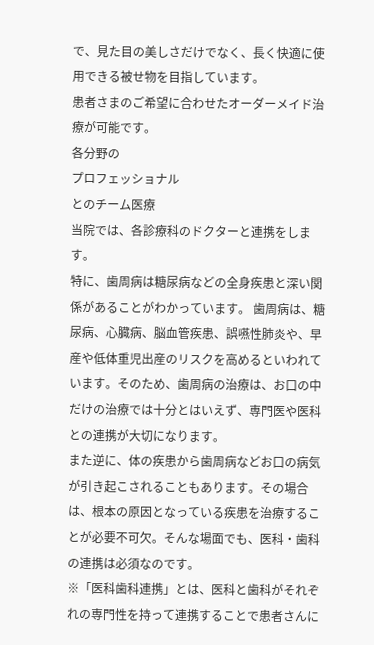で、見た目の美しさだけでなく、長く快適に使用できる被せ物を目指しています。
患者さまのご希望に合わせたオーダーメイド治療が可能です。
各分野の
プロフェッショナル
とのチーム医療
当院では、各診療科のドクターと連携をします。
特に、歯周病は糖尿病などの全身疾患と深い関係があることがわかっています。 歯周病は、糖尿病、心臓病、脳血管疾患、誤嚥性肺炎や、早産や低体重児出産のリスクを高めるといわれています。そのため、歯周病の治療は、お⼝の中だけの治療では十分とはいえず、専門医や医科との連携が大切になります。
また逆に、体の疾患から歯周病などお⼝の病気が引き起こされることもあります。その場合は、根本の原因となっている疾患を治療することが必要不可欠。そんな場面でも、医科・歯科の連携は必須なのです。
※「医科歯科連携」とは、医科と歯科がそれぞれの専門性を持って連携することで患者さんに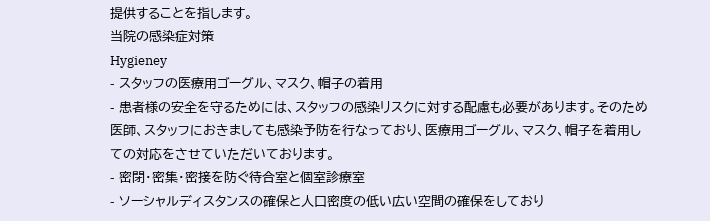提供することを指します。
当院の感染症対策
Hygieney
- スタッフの医療用ゴーグル、マスク、帽子の着用
- 患者様の安全を守るためには、スタッフの感染リスクに対する配慮も必要があります。そのため医師、スタッフにおきましても感染予防を行なっており、医療用ゴーグル、マスク、帽子を着用しての対応をさせていただいております。
- 密閉・密集・密接を防ぐ待合室と個室診療室
- ソーシャルディスタンスの確保と人口密度の低い広い空間の確保をしており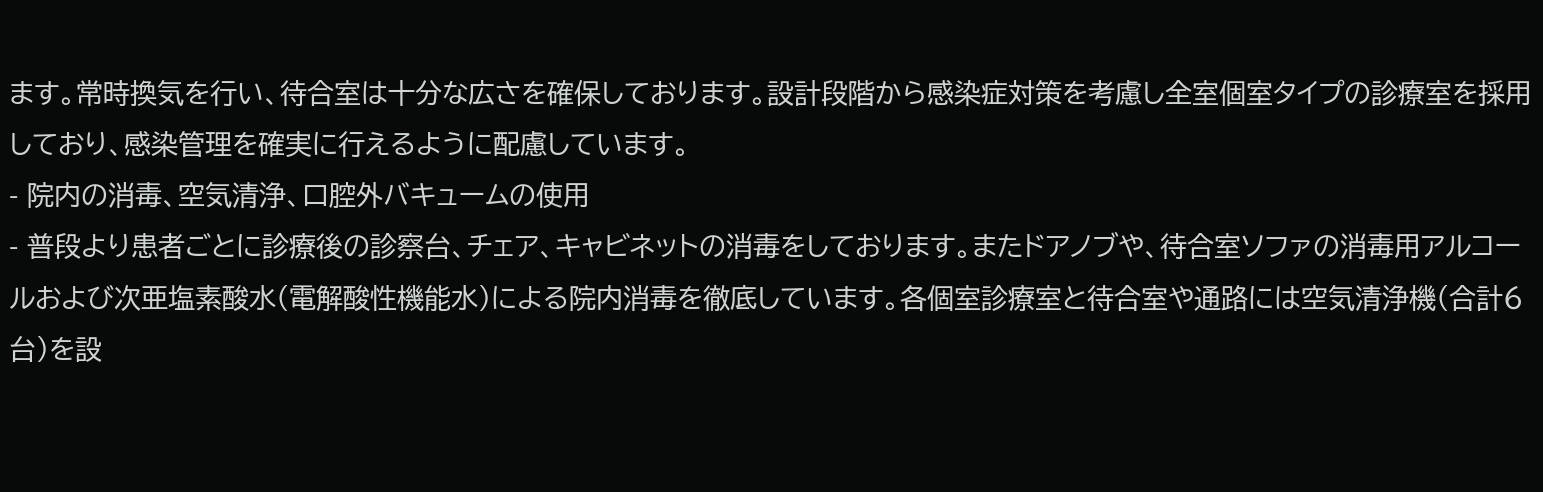ます。常時換気を行い、待合室は十分な広さを確保しております。設計段階から感染症対策を考慮し全室個室タイプの診療室を採用しており、感染管理を確実に行えるように配慮しています。
- 院内の消毒、空気清浄、口腔外バキュームの使用
- 普段より患者ごとに診療後の診察台、チェア、キャビネットの消毒をしております。またドアノブや、待合室ソファの消毒用アルコールおよび次亜塩素酸水(電解酸性機能水)による院内消毒を徹底しています。各個室診療室と待合室や通路には空気清浄機(合計6台)を設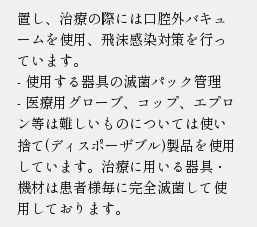置し、治療の際には口腔外バキュームを使用、飛沫感染対策を行っています。
- 使用する器具の滅菌パック管理
- 医療用グローブ、コップ、エプロン等は難しいものについては使い捨て(ディスポーザブル)製品を使用しています。治療に用いる器具・機材は患者様毎に完全滅菌して使用しております。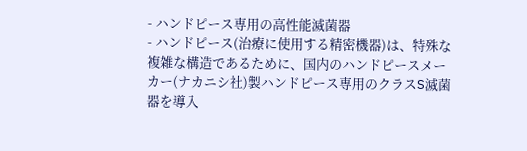- ハンドピース専用の高性能滅菌器
- ハンドピース(治療に使用する精密機器)は、特殊な複雑な構造であるために、国内のハンドピースメーカー(ナカニシ社)製ハンドピース専用のクラスS滅菌器を導入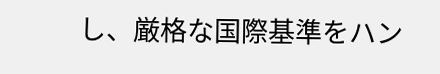し、厳格な国際基準をハン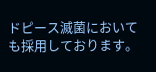ドピース滅菌においても採用しております。